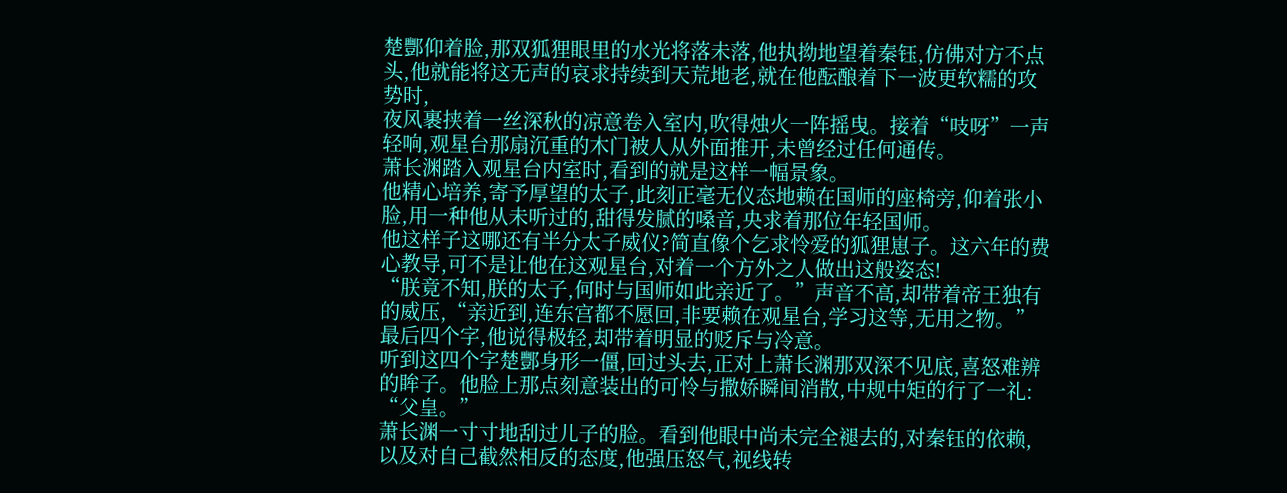楚酆仰着脸,那双狐狸眼里的水光将落未落,他执拗地望着秦钰,仿佛对方不点头,他就能将这无声的哀求持续到天荒地老,就在他酝酿着下一波更软糯的攻势时,
夜风裹挟着一丝深秋的凉意卷入室内,吹得烛火一阵摇曳。接着“吱呀”一声轻响,观星台那扇沉重的木门被人从外面推开,未曾经过任何通传。
萧长渊踏入观星台内室时,看到的就是这样一幅景象。
他精心培养,寄予厚望的太子,此刻正毫无仪态地赖在国师的座椅旁,仰着张小脸,用一种他从未听过的,甜得发腻的嗓音,央求着那位年轻国师。
他这样子这哪还有半分太子威仪?简直像个乞求怜爱的狐狸崽子。这六年的费心教导,可不是让他在这观星台,对着一个方外之人做出这般姿态!
“朕竟不知,朕的太子,何时与国师如此亲近了。”声音不高,却带着帝王独有的威压,“亲近到,连东宫都不愿回,非要赖在观星台,学习这等,无用之物。”
最后四个字,他说得极轻,却带着明显的贬斥与冷意。
听到这四个字楚酆身形一僵,回过头去,正对上萧长渊那双深不见底,喜怒难辨的眸子。他脸上那点刻意装出的可怜与撒娇瞬间消散,中规中矩的行了一礼:
“父皇。”
萧长渊一寸寸地刮过儿子的脸。看到他眼中尚未完全褪去的,对秦钰的依赖,以及对自己截然相反的态度,他强压怒气,视线转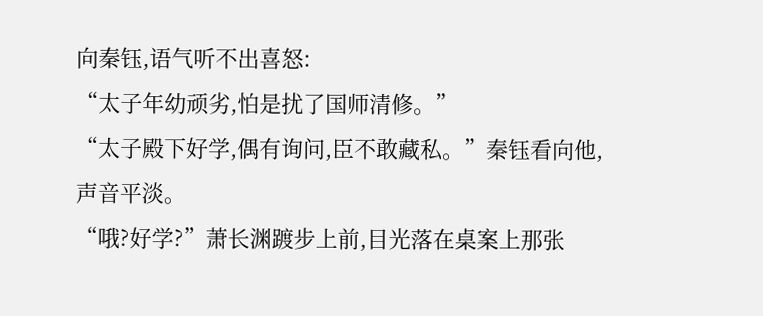向秦钰,语气听不出喜怒:
“太子年幼顽劣,怕是扰了国师清修。”
“太子殿下好学,偶有询问,臣不敢藏私。”秦钰看向他,声音平淡。
“哦?好学?”萧长渊踱步上前,目光落在桌案上那张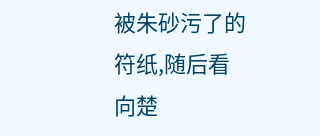被朱砂污了的符纸,随后看向楚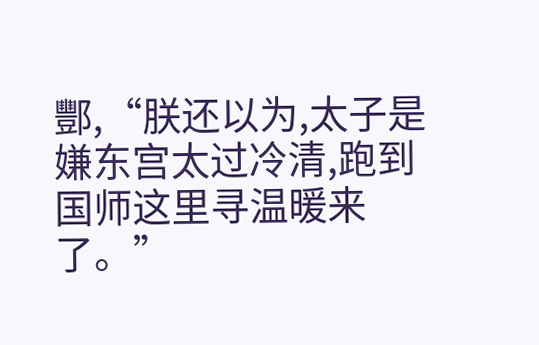酆,“朕还以为,太子是嫌东宫太过冷清,跑到国师这里寻温暖来了。”